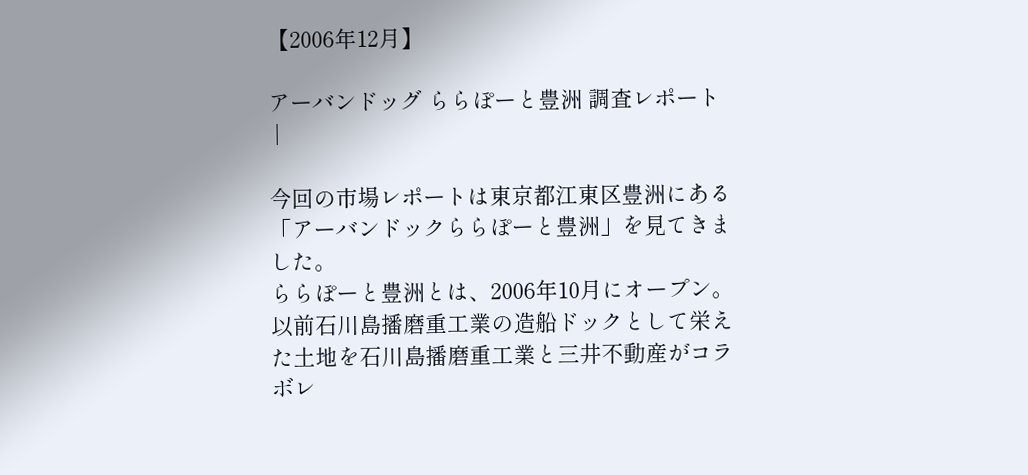【2006年12月】

アーバンドッグ ららぽーと豊洲 調査レポート
 |

今回の市場レポートは東京都江東区豊洲にある「アーバンドックららぽーと豊洲」を見てきました。
ららぽーと豊洲とは、2006年10月にオープン。以前石川島播磨重工業の造船ドックとして栄えた土地を石川島播磨重工業と三井不動産がコラボレ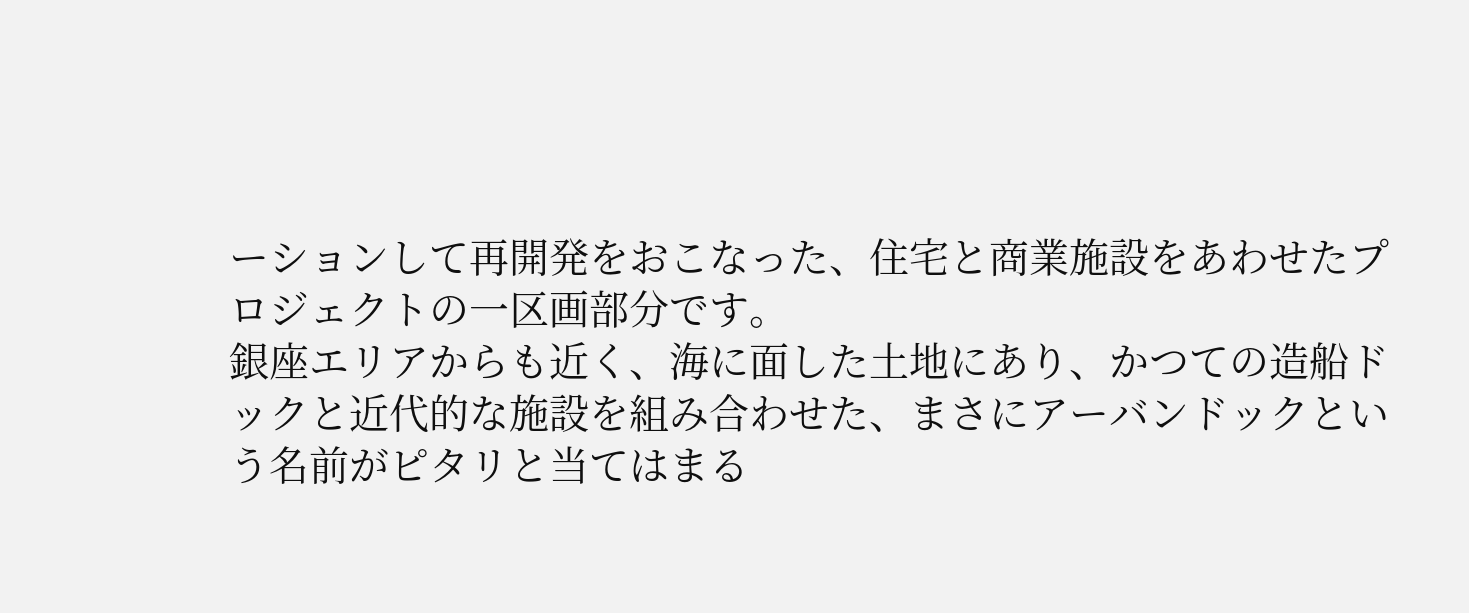ーションして再開発をおこなった、住宅と商業施設をあわせたプロジェクトの一区画部分です。
銀座エリアからも近く、海に面した土地にあり、かつての造船ドックと近代的な施設を組み合わせた、まさにアーバンドックという名前がピタリと当てはまる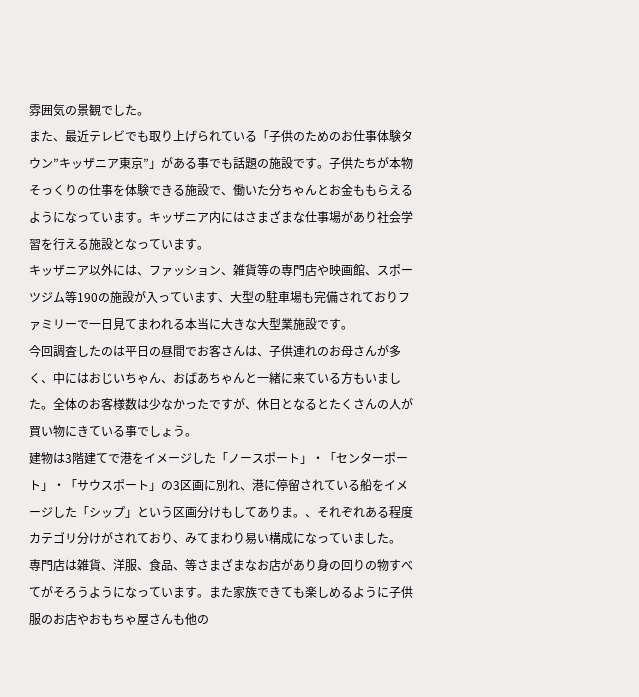雰囲気の景観でした。
また、最近テレビでも取り上げられている「子供のためのお仕事体験タウン”キッザニア東京”」がある事でも話題の施設です。子供たちが本物そっくりの仕事を体験できる施設で、働いた分ちゃんとお金ももらえるようになっています。キッザニア内にはさまざまな仕事場があり社会学習を行える施設となっています。
キッザニア以外には、ファッション、雑貨等の専門店や映画館、スポーツジム等190の施設が入っています、大型の駐車場も完備されておりファミリーで一日見てまわれる本当に大きな大型業施設です。
今回調査したのは平日の昼間でお客さんは、子供連れのお母さんが多く、中にはおじいちゃん、おばあちゃんと一緒に来ている方もいました。全体のお客様数は少なかったですが、休日となるとたくさんの人が買い物にきている事でしょう。
建物は3階建てで港をイメージした「ノースポート」・「センターポート」・「サウスポート」の3区画に別れ、港に停留されている船をイメージした「シップ」という区画分けもしてありま。、それぞれある程度カテゴリ分けがされており、みてまわり易い構成になっていました。
専門店は雑貨、洋服、食品、等さまざまなお店があり身の回りの物すべてがそろうようになっています。また家族できても楽しめるように子供服のお店やおもちゃ屋さんも他の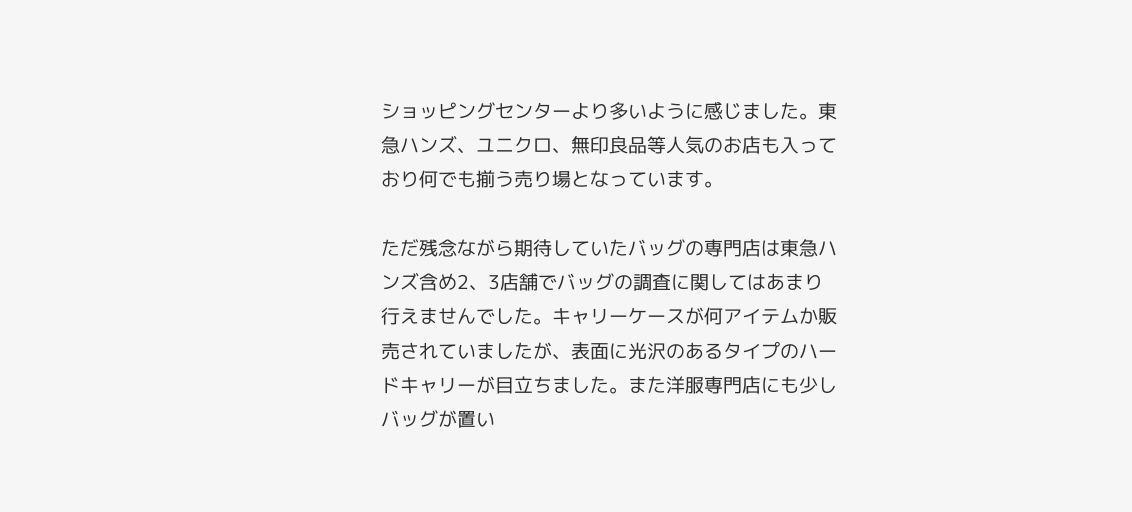ショッピングセンターより多いように感じました。東急ハンズ、ユニクロ、無印良品等人気のお店も入っており何でも揃う売り場となっています。

ただ残念ながら期待していたバッグの専門店は東急ハンズ含め2、3店舗でバッグの調査に関してはあまり行えませんでした。キャリーケースが何アイテムか販売されていましたが、表面に光沢のあるタイプのハードキャリーが目立ちました。また洋服専門店にも少しバッグが置い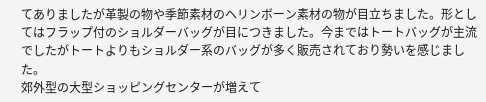てありましたが革製の物や季節素材のヘリンボーン素材の物が目立ちました。形としてはフラップ付のショルダーバッグが目につきました。今まではトートバッグが主流でしたがトートよりもショルダー系のバッグが多く販売されており勢いを感じました。
郊外型の大型ショッピングセンターが増えて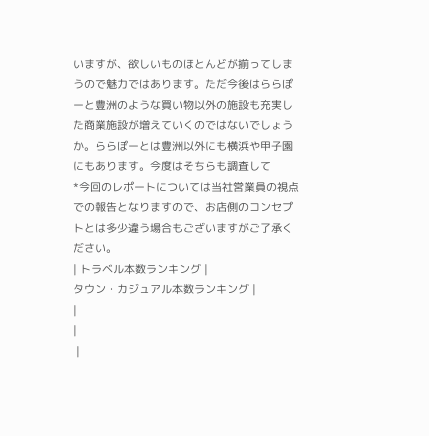いますが、欲しいものほとんどが揃ってしまうので魅力ではあります。ただ今後はららぽーと豊洲のような買い物以外の施設も充実した商業施設が増えていくのではないでしょうか。ららぽーとは豊洲以外にも横浜や甲子園にもあります。今度はそちらも調査して
*今回のレポートについては当社営業員の視点での報告となりますので、お店側のコンセプトとは多少違う場合もございますがご了承ください。
| トラベル本数ランキング |
タウン・カジュアル本数ランキング |
|
|
 |